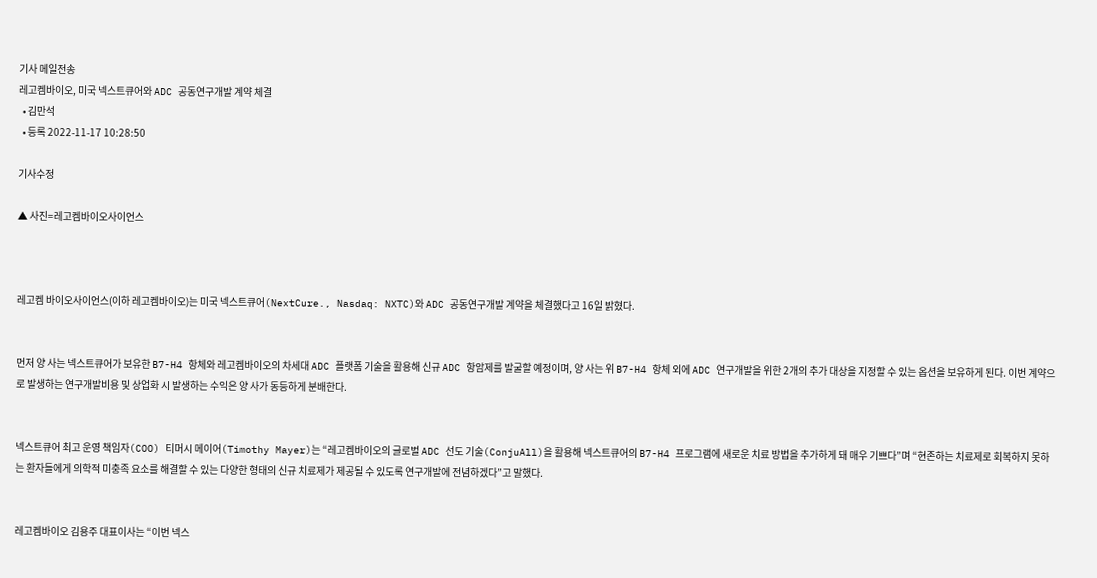기사 메일전송
레고켐바이오, 미국 넥스트큐어와 ADC 공동연구개발 계약 체결
  • 김만석
  • 등록 2022-11-17 10:28:50

기사수정

▲ 사진=레고켐바이오사이언스



레고켐 바이오사이언스(이하 레고켐바이오)는 미국 넥스트큐어(NextCure., Nasdaq: NXTC)와 ADC 공동연구개발 계약을 체결했다고 16일 밝혔다.


먼저 양 사는 넥스트큐어가 보유한 B7-H4 항체와 레고켐바이오의 차세대 ADC 플랫폼 기술을 활용해 신규 ADC 항암제를 발굴할 예정이며, 양 사는 위 B7-H4 항체 외에 ADC 연구개발을 위한 2개의 추가 대상을 지정할 수 있는 옵션을 보유하게 된다. 이번 계약으로 발생하는 연구개발비용 및 상업화 시 발생하는 수익은 양 사가 동등하게 분배한다.


넥스트큐어 최고 운영 책임자(COO) 티머시 메이어(Timothy Mayer)는 “레고켐바이오의 글로벌 ADC 선도 기술(ConjuAll)을 활용해 넥스트큐어의 B7-H4 프로그램에 새로운 치료 방법을 추가하게 돼 매우 기쁘다”며 “현존하는 치료제로 회복하지 못하는 환자들에게 의학적 미충족 요소를 해결할 수 있는 다양한 형태의 신규 치료제가 제공될 수 있도록 연구개발에 전념하겠다”고 말했다.


레고켐바이오 김용주 대표이사는 “이번 넥스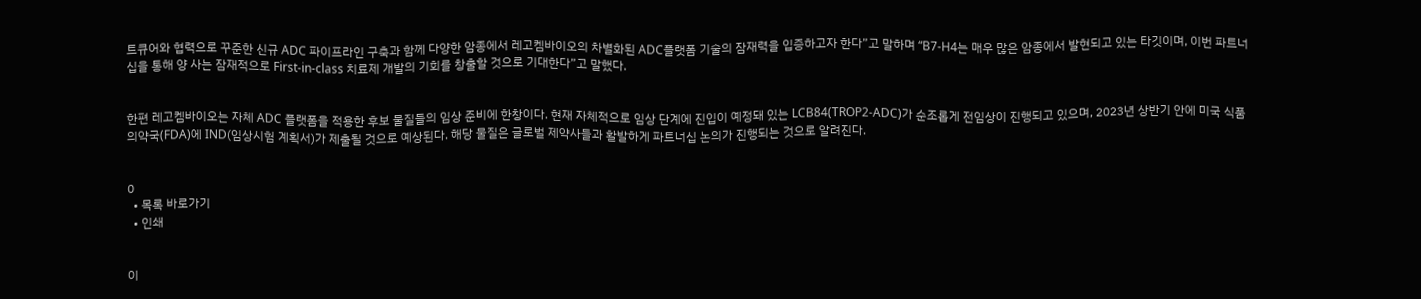트큐어와 협력으로 꾸준한 신규 ADC 파이프라인 구축과 함께 다양한 암종에서 레고켐바이오의 차별화된 ADC플랫폼 기술의 잠재력을 입증하고자 한다”고 말하며 “B7-H4는 매우 많은 암종에서 발현되고 있는 타깃이며, 이번 파트너십을 통해 양 사는 잠재적으로 First-in-class 치료제 개발의 기회를 창출할 것으로 기대한다”고 말했다.


한편 레고켐바이오는 자체 ADC 플랫폼을 적용한 후보 물질들의 임상 준비에 한창이다. 현재 자체적으로 임상 단계에 진입이 예정돼 있는 LCB84(TROP2-ADC)가 순조롭게 전임상이 진행되고 있으며, 2023년 상반기 안에 미국 식품의약국(FDA)에 IND(임상시험 계획서)가 제출될 것으로 예상된다. 해당 물질은 글로벌 제약사들과 활발하게 파트너십 논의가 진행되는 것으로 알려진다.


0
  • 목록 바로가기
  • 인쇄


이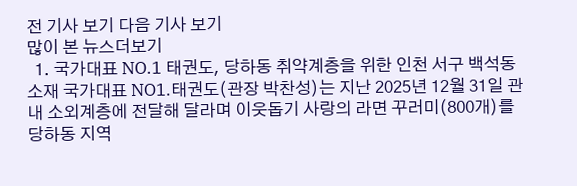전 기사 보기 다음 기사 보기
많이 본 뉴스더보기
  1. 국가대표 NO.1 태권도, 당하동 취약계층을 위한 인천 서구 백석동 소재 국가대표 NO1.태권도(관장 박찬성)는 지난 2025년 12월 31일 관내 소외계층에 전달해 달라며 이웃돕기 사랑의 라면 꾸러미(800개)를 당하동 지역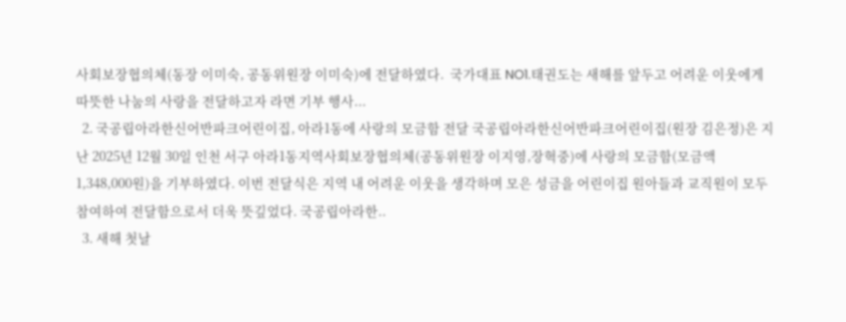사회보장협의체(동장 이미숙, 공동위원장 이미숙)에 전달하였다.  국가대표 NO1.태권도는 새해를 앞두고 어려운 이웃에게 따뜻한 나눔의 사랑을 전달하고자 라면 기부 행사...
  2. 국공립아라한신어반파크어린이집, 아라1동에 사랑의 모금함 전달 국공립아라한신어반파크어린이집(원장 김은정)은 지난 2025년 12월 30일 인천 서구 아라1동지역사회보장협의체(공동위원장 이지영,장혁중)에 사랑의 모금함(모금액 1,348,000원)을 기부하였다. 이번 전달식은 지역 내 어려운 이웃을 생각하며 모은 성금을 어린이집 원아들과 교직원이 모두 참여하여 전달함으로서 더욱 뜻깊었다. 국공립아라한..
  3. 새해 첫날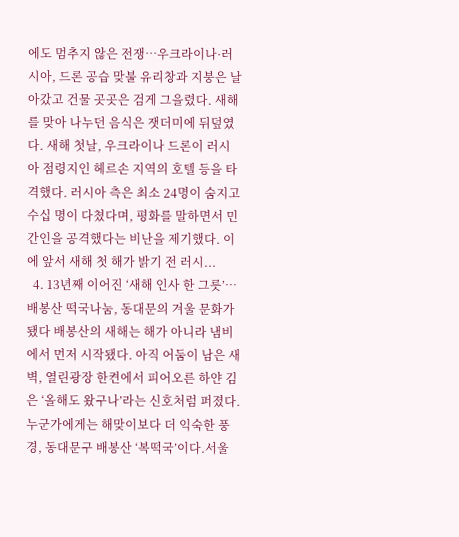에도 멈추지 않은 전쟁…우크라이나·러시아, 드론 공습 맞불 유리창과 지붕은 날아갔고 건물 곳곳은 검게 그을렸다. 새해를 맞아 나누던 음식은 잿더미에 뒤덮였다. 새해 첫날, 우크라이나 드론이 러시아 점령지인 헤르손 지역의 호텔 등을 타격했다. 러시아 측은 최소 24명이 숨지고 수십 명이 다쳤다며, 평화를 말하면서 민간인을 공격했다는 비난을 제기했다. 이에 앞서 새해 첫 해가 밝기 전 러시...
  4. 13년째 이어진 ‘새해 인사 한 그릇’…배봉산 떡국나눔, 동대문의 겨울 문화가 됐다 배봉산의 새해는 해가 아니라 냄비에서 먼저 시작됐다. 아직 어둠이 남은 새벽, 열린광장 한켠에서 피어오른 하얀 김은 ‘올해도 왔구나’라는 신호처럼 퍼졌다. 누군가에게는 해맞이보다 더 익숙한 풍경, 동대문구 배봉산 ‘복떡국’이다.서울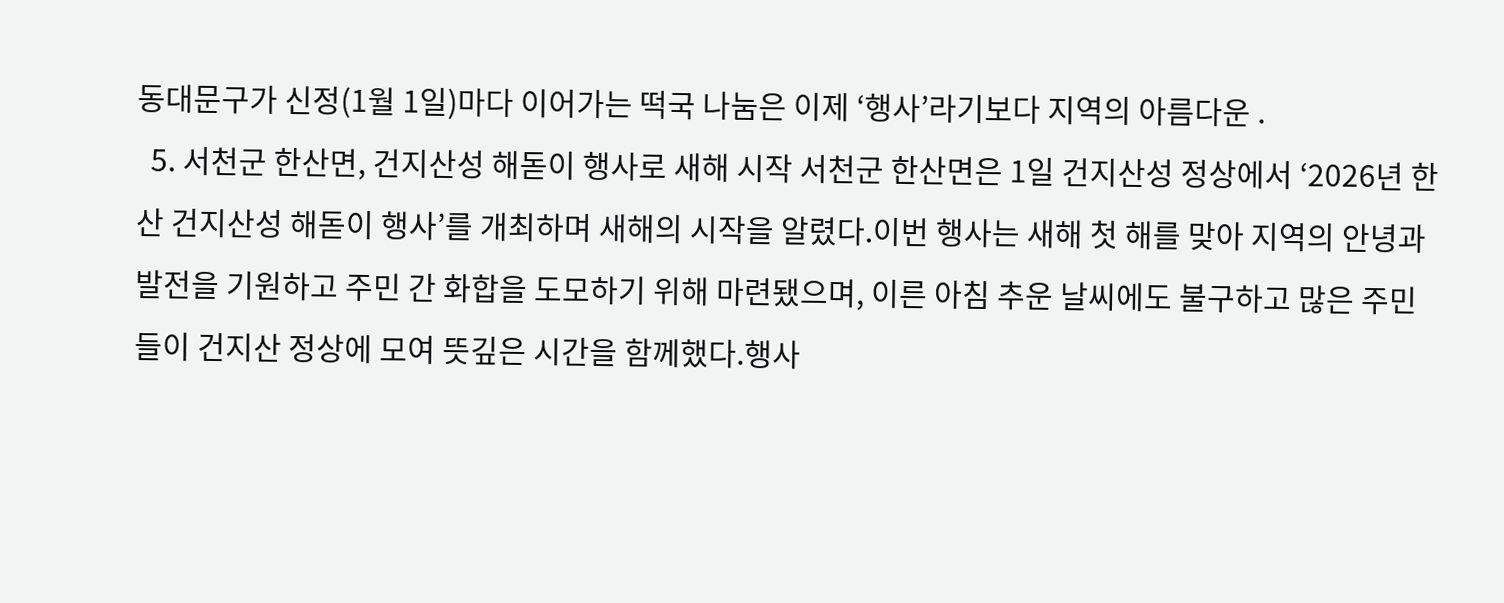동대문구가 신정(1월 1일)마다 이어가는 떡국 나눔은 이제 ‘행사’라기보다 지역의 아름다운 .
  5. 서천군 한산면, 건지산성 해돋이 행사로 새해 시작 서천군 한산면은 1일 건지산성 정상에서 ‘2026년 한산 건지산성 해돋이 행사’를 개최하며 새해의 시작을 알렸다.이번 행사는 새해 첫 해를 맞아 지역의 안녕과 발전을 기원하고 주민 간 화합을 도모하기 위해 마련됐으며, 이른 아침 추운 날씨에도 불구하고 많은 주민들이 건지산 정상에 모여 뜻깊은 시간을 함께했다.행사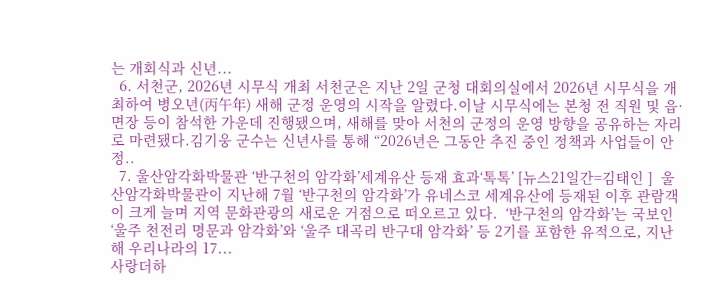는 개회식과 신년...
  6. 서천군, 2026년 시무식 개최 서천군은 지난 2일 군청 대회의실에서 2026년 시무식을 개최하여 병오년(丙午年) 새해 군정 운영의 시작을 알렸다.이날 시무식에는 본청 전 직원 및 읍·면장 등이 참석한 가운데 진행됐으며, 새해를 맞아 서천의 군정의 운영 방향을 공유하는 자리로 마련됐다.김기웅 군수는 신년사를 통해 “2026년은 그동안 추진 중인 정책과 사업들이 안정..
  7. 울산암각화박물관 ‘반구천의 암각화’세계유산 등재 효과‘톡톡’ [뉴스21일간=김태인 ]  울산암각화박물관이 지난해 7월 ‘반구천의 암각화’가 유네스코 세계유산에 등재된 이후 관람객이 크게 늘며 지역 문화관광의 새로운 거점으로 떠오르고 있다.  ‘반구천의 암각화’는 국보인 ‘울주 천전리 명문과 암각화’와 ‘울주 대곡리 반구대 암각화’ 등 2기를 포함한 유적으로, 지난해 우리나라의 17...
사랑더하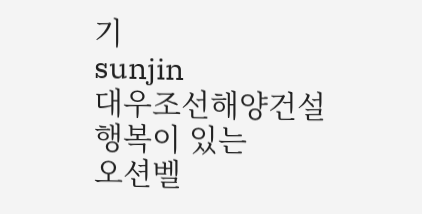기
sunjin
대우조선해양건설
행복이 있는
오션벨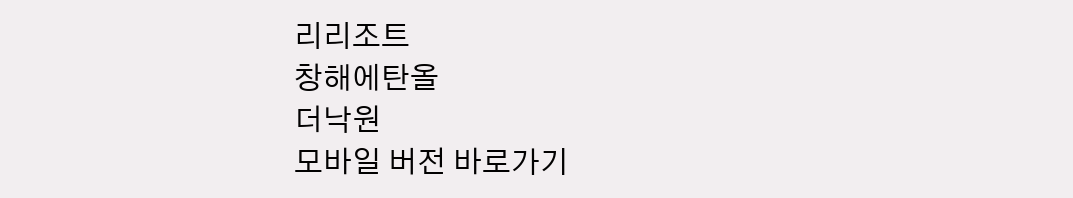리리조트
창해에탄올
더낙원
모바일 버전 바로가기